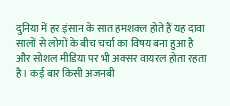दुनिया में हर इंसान के सात हमशक्ल होते हैं यह दावा सालों से लोगों के बीच चर्चा का विषय बना हुआ है और सोशल मीडिया पर भी अक्सर वायरल होता रहता है। कई बार किसी अजनबी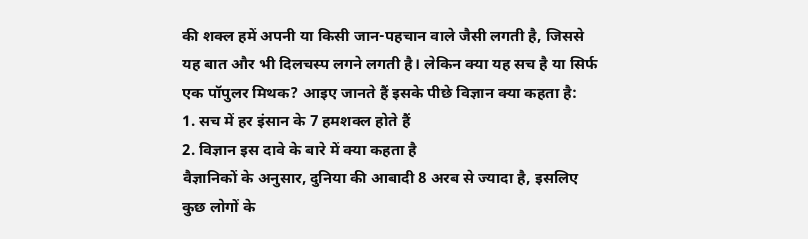की शक्ल हमें अपनी या किसी जान-पहचान वाले जैसी लगती है, जिससे यह बात और भी दिलचस्प लगने लगती है। लेकिन क्या यह सच है या सिर्फ एक पॉपुलर मिथक? आइए जानते हैं इसके पीछे विज्ञान क्या कहता है:
1. सच में हर इंसान के 7 हमशक्ल होते हैं
2. विज्ञान इस दावे के बारे में क्या कहता है
वैज्ञानिकों के अनुसार, दुनिया की आबादी 8 अरब से ज्यादा है, इसलिए कुछ लोगों के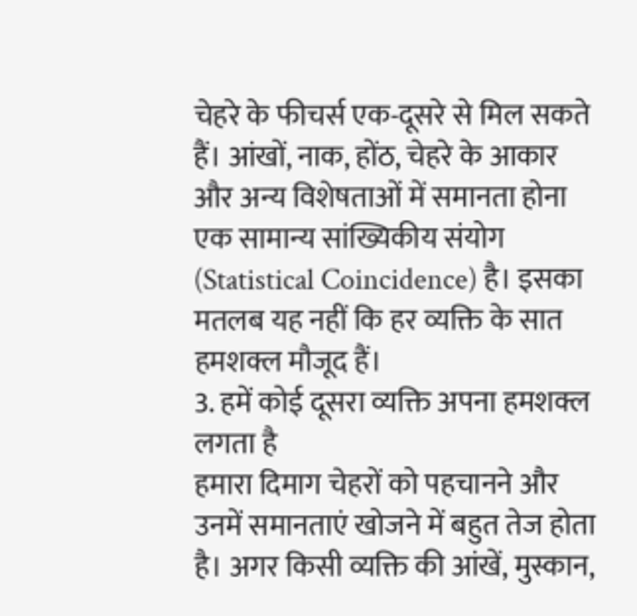चेहरे के फीचर्स एक-दूसरे से मिल सकते हैं। आंखों, नाक, होंठ, चेहरे के आकार और अन्य विशेषताओं में समानता होना एक सामान्य सांख्यिकीय संयोग (Statistical Coincidence) है। इसका मतलब यह नहीं कि हर व्यक्ति के सात हमशक्ल मौजूद हैं।
3. हमें कोई दूसरा व्यक्ति अपना हमशक्ल लगता है
हमारा दिमाग चेहरों को पहचानने और उनमें समानताएं खोजने में बहुत तेज होता है। अगर किसी व्यक्ति की आंखें, मुस्कान,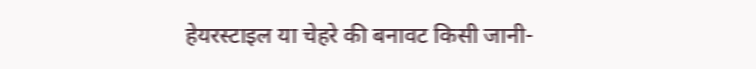हेयरस्टाइल या चेहरे की बनावट किसी जानी-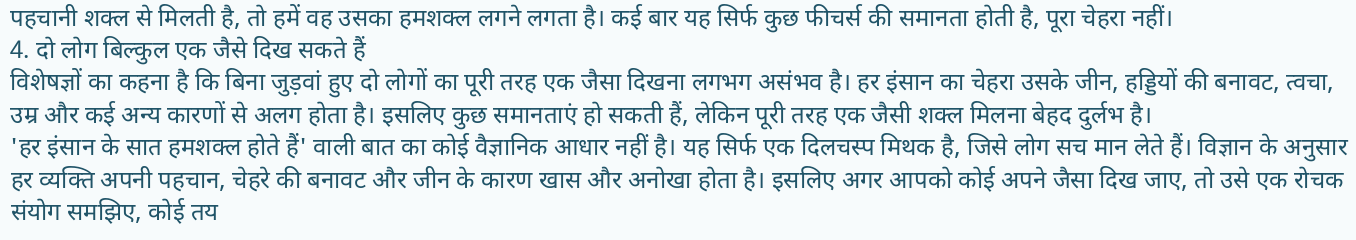पहचानी शक्ल से मिलती है, तो हमें वह उसका हमशक्ल लगने लगता है। कई बार यह सिर्फ कुछ फीचर्स की समानता होती है, पूरा चेहरा नहीं।
4. दो लोग बिल्कुल एक जैसे दिख सकते हैं
विशेषज्ञों का कहना है कि बिना जुड़वां हुए दो लोगों का पूरी तरह एक जैसा दिखना लगभग असंभव है। हर इंसान का चेहरा उसके जीन, हड्डियों की बनावट, त्वचा, उम्र और कई अन्य कारणों से अलग होता है। इसलिए कुछ समानताएं हो सकती हैं, लेकिन पूरी तरह एक जैसी शक्ल मिलना बेहद दुर्लभ है।
'हर इंसान के सात हमशक्ल होते हैं' वाली बात का कोई वैज्ञानिक आधार नहीं है। यह सिर्फ एक दिलचस्प मिथक है, जिसे लोग सच मान लेते हैं। विज्ञान के अनुसार हर व्यक्ति अपनी पहचान, चेहरे की बनावट और जीन के कारण खास और अनोखा होता है। इसलिए अगर आपको कोई अपने जैसा दिख जाए, तो उसे एक रोचक संयोग समझिए, कोई तय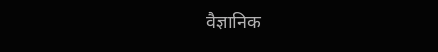वैज्ञानिक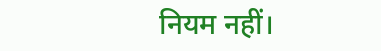नियम नहीं।